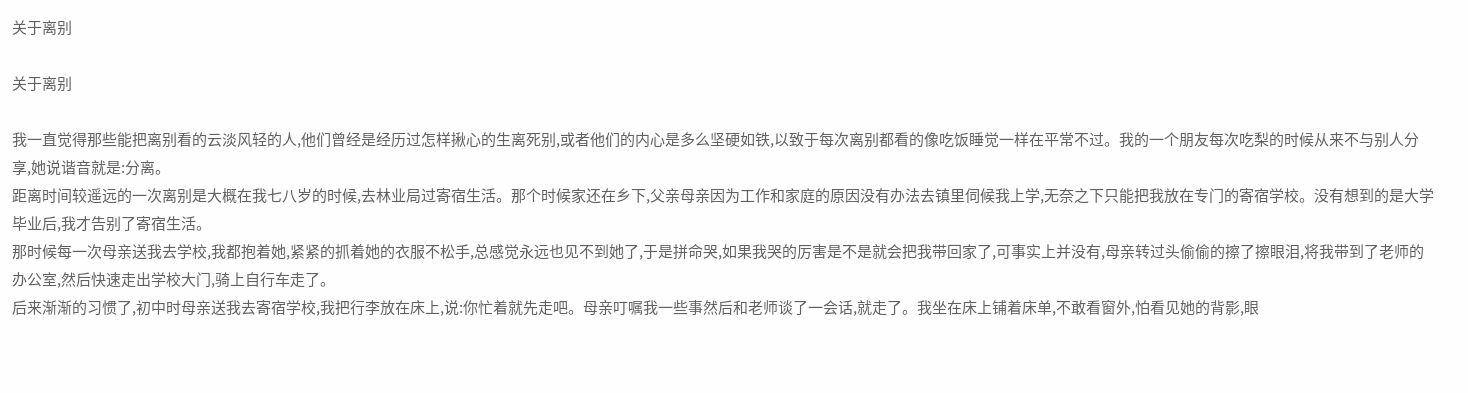关于离别

关于离别

我一直觉得那些能把离别看的云淡风轻的人,他们曾经是经历过怎样揪心的生离死别,或者他们的内心是多么坚硬如铁,以致于每次离别都看的像吃饭睡觉一样在平常不过。我的一个朋友每次吃梨的时候从来不与别人分享,她说谐音就是:分离。
距离时间较遥远的一次离别是大概在我七八岁的时候,去林业局过寄宿生活。那个时候家还在乡下,父亲母亲因为工作和家庭的原因没有办法去镇里伺候我上学,无奈之下只能把我放在专门的寄宿学校。没有想到的是大学毕业后,我才告别了寄宿生活。
那时候每一次母亲送我去学校,我都抱着她,紧紧的抓着她的衣服不松手,总感觉永远也见不到她了,于是拼命哭,如果我哭的厉害是不是就会把我带回家了,可事实上并没有,母亲转过头偷偷的擦了擦眼泪,将我带到了老师的办公室,然后快速走出学校大门,骑上自行车走了。
后来渐渐的习惯了,初中时母亲送我去寄宿学校,我把行李放在床上,说:你忙着就先走吧。母亲叮嘱我一些事然后和老师谈了一会话,就走了。我坐在床上铺着床单,不敢看窗外,怕看见她的背影,眼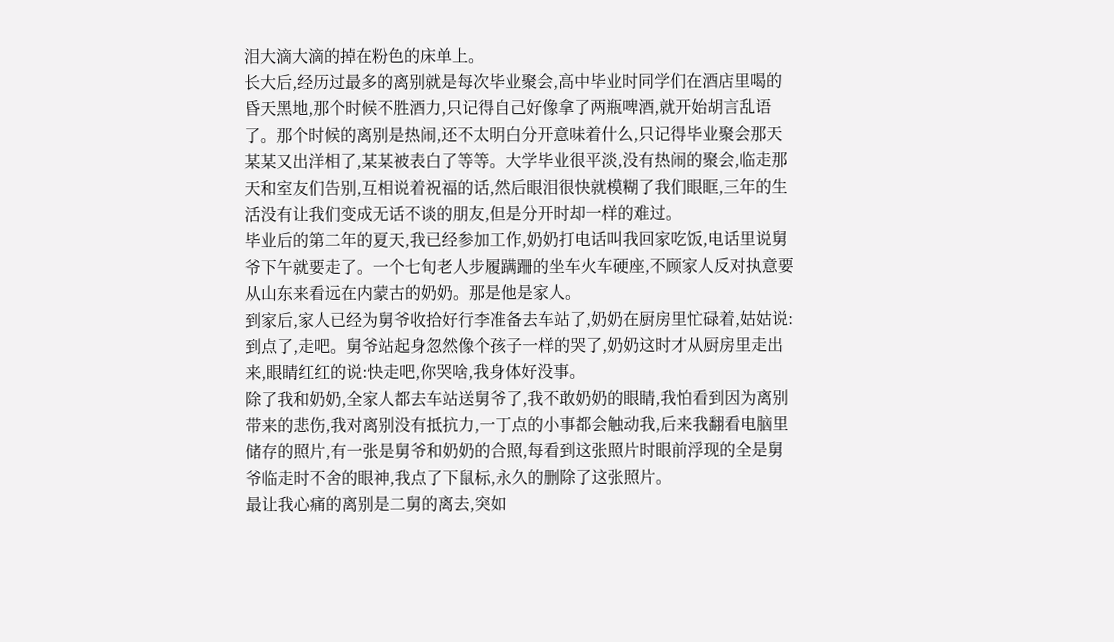泪大滴大滴的掉在粉色的床单上。
长大后,经历过最多的离别就是每次毕业聚会,高中毕业时同学们在酒店里喝的昏天黑地,那个时候不胜酒力,只记得自己好像拿了两瓶啤酒,就开始胡言乱语了。那个时候的离别是热闹,还不太明白分开意味着什么,只记得毕业聚会那天某某又出洋相了,某某被表白了等等。大学毕业很平淡,没有热闹的聚会,临走那天和室友们告别,互相说着祝福的话,然后眼泪很快就模糊了我们眼眶,三年的生活没有让我们变成无话不谈的朋友,但是分开时却一样的难过。
毕业后的第二年的夏天,我已经参加工作,奶奶打电话叫我回家吃饭,电话里说舅爷下午就要走了。一个七旬老人步履蹒跚的坐车火车硬座,不顾家人反对执意要从山东来看远在内蒙古的奶奶。那是他是家人。
到家后,家人已经为舅爷收拾好行李准备去车站了,奶奶在厨房里忙碌着,姑姑说:到点了,走吧。舅爷站起身忽然像个孩子一样的哭了,奶奶这时才从厨房里走出来,眼睛红红的说:快走吧,你哭啥,我身体好没事。
除了我和奶奶,全家人都去车站送舅爷了,我不敢奶奶的眼睛,我怕看到因为离别带来的悲伤,我对离别没有抵抗力,一丁点的小事都会触动我,后来我翻看电脑里储存的照片,有一张是舅爷和奶奶的合照,每看到这张照片时眼前浮现的全是舅爷临走时不舍的眼神,我点了下鼠标,永久的删除了这张照片。
最让我心痛的离别是二舅的离去,突如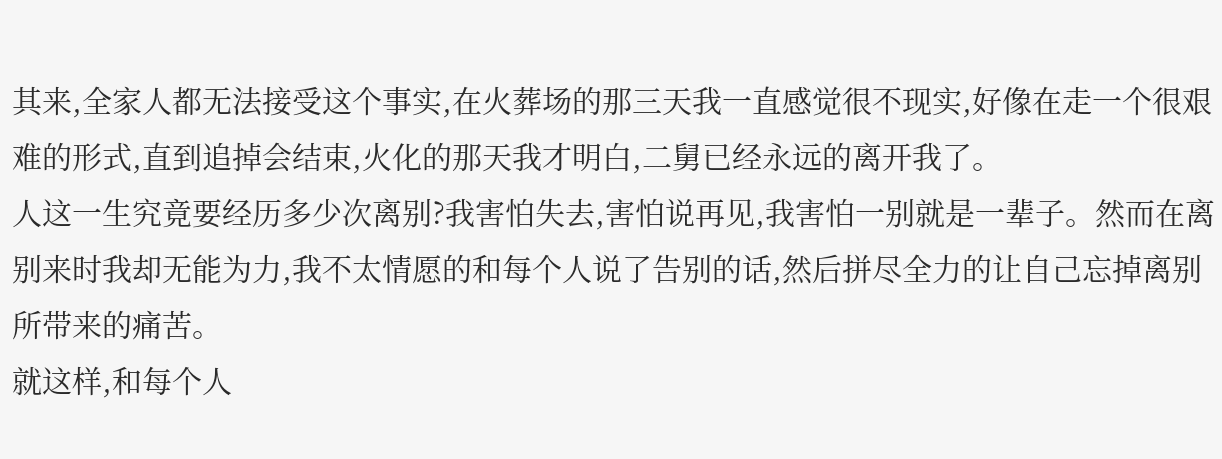其来,全家人都无法接受这个事实,在火葬场的那三天我一直感觉很不现实,好像在走一个很艰难的形式,直到追掉会结束,火化的那天我才明白,二舅已经永远的离开我了。
人这一生究竟要经历多少次离别?我害怕失去,害怕说再见,我害怕一别就是一辈子。然而在离别来时我却无能为力,我不太情愿的和每个人说了告别的话,然后拼尽全力的让自己忘掉离别所带来的痛苦。
就这样,和每个人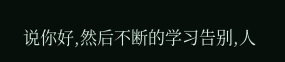说你好,然后不断的学习告别,人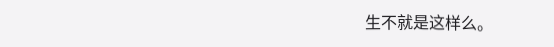生不就是这样么。